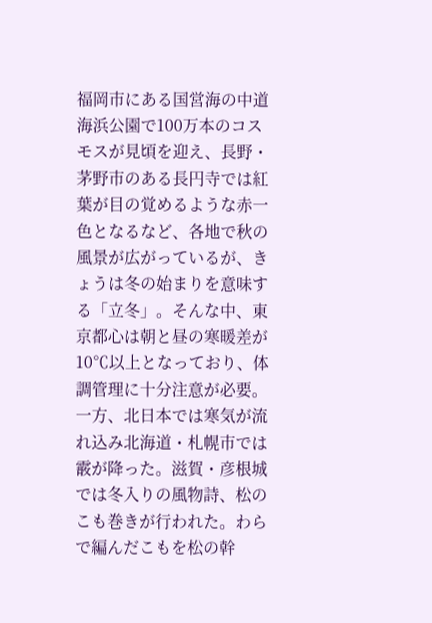福岡市にある国営海の中道海浜公園で100万本のコスモスが見頃を迎え、長野・茅野市のある長円寺では紅葉が目の覚めるような赤一色となるなど、各地で秋の風景が広がっているが、きょうは冬の始まりを意味する「立冬」。そんな中、東京都心は朝と昼の寒暖差が10℃以上となっており、体調管理に十分注意が必要。一方、北日本では寒気が流れ込み北海道・札幌市では霰が降った。滋賀・彦根城では冬入りの風物詩、松のこも巻きが行われた。わらで編んだこもを松の幹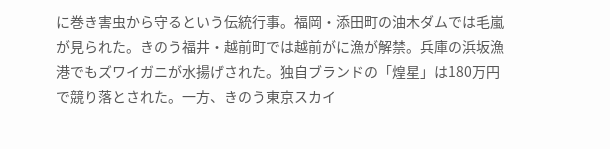に巻き害虫から守るという伝統行事。福岡・添田町の油木ダムでは毛嵐が見られた。きのう福井・越前町では越前がに漁が解禁。兵庫の浜坂漁港でもズワイガニが水揚げされた。独自ブランドの「煌星」は180万円で競り落とされた。一方、きのう東京スカイ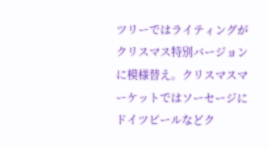ツリーではライティングがクリスマス特別バージョンに模様替え。クリスマスマーケットではソーセージにドイツビールなどク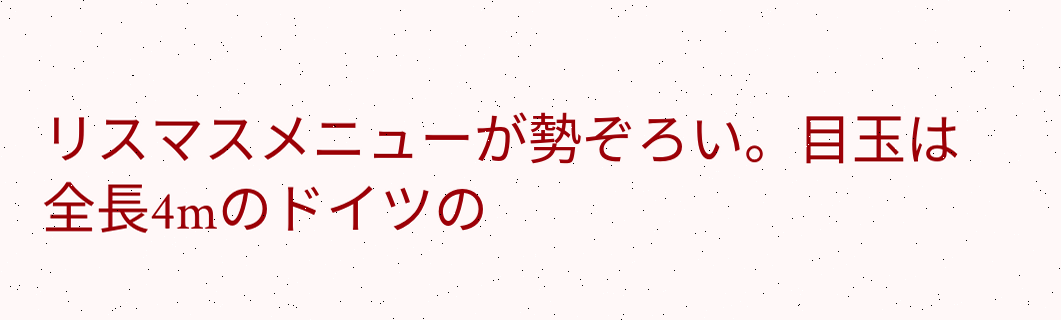リスマスメニューが勢ぞろい。目玉は全長4mのドイツの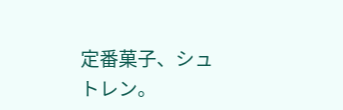定番菓子、シュトレン。